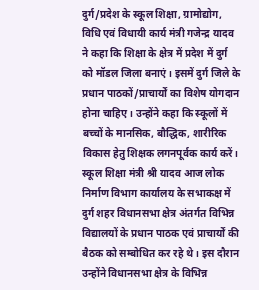दुर्ग/प्रदेश के स्कूल शिक्षा, ग्रामोद्योग, विधि एवं विधायी कार्य मंत्री गजेन्द्र यादव ने कहा कि शिक्षा के क्षेत्र में प्रदेश में दुर्ग को मॉडल जिला बनाएं। इसमें दुर्ग जिले के प्रधान पाठकों/प्राचार्यों का विशेष योगदान होना चाहिए। उन्होंने कहा कि स्कूलों में बच्चों के मानसिक, बौद्धिक, शारीरिक विकास हेतु शिक्षक लगनपूर्वक कार्य करें। स्कूल शिक्षा मंत्री श्री यादव आज लोक निर्माण विभाग कार्यालय के सभाकक्ष में दुर्ग शहर विधानसभा क्षेत्र अंतर्गत विभिन्न विद्यालयों के प्रधान पाठक एवं प्राचार्यों की बैठक को सम्बोधित कर रहे थे। इस दौरान उन्होंने विधानसभा क्षेत्र के विभिन्न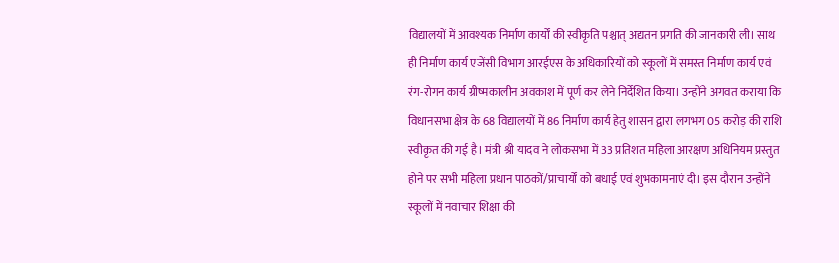विद्यालयों में आवश्यक निर्माण कार्यों की स्वीकृति पश्चात् अद्यतन प्रगति की जानकारी ली। साथ ही निर्माण कार्य एजेंसी विभाग आरईएस के अधिकारियों को स्कूलों में समस्त निर्माण कार्य एवं रंग-रोगन कार्य ग्रीष्मकालीन अवकाश में पूर्ण कर लेने निर्देशित किया। उन्होंने अगवत कराया कि विधानसभा क्षेत्र के 68 विद्यालयों में 86 निर्माण कार्य हेतु शासन द्वारा लगभग 05 करोड़ की राशि स्वीकृत की गई है। मंत्री श्री यादव ने लोकसभा में 33 प्रतिशत महिला आरक्षण अधिनियम प्रस्तुत होने पर सभी महिला प्रधान पाठकों/प्राचार्यों को बधाई एवं शुभकामनाएं दी। इस दौरान उन्होंने स्कूलों में नवाचार शिक्षा की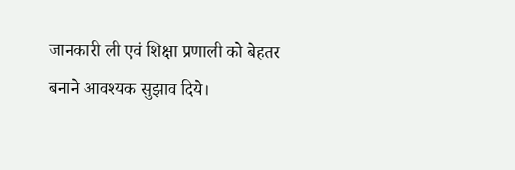जानकारी ली एवं शिक्षा प्रणाली को बेहतर बनाने आवश्यक सुझाव दिये।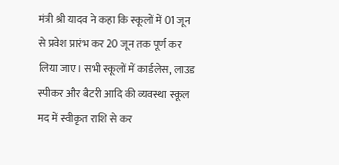मंत्री श्री यादव ने कहा कि स्कूलों में 01 जून से प्रवेश प्रारंभ कर 20 जून तक पूर्ण कर लिया जाए। सभी स्कूलों में कार्डलेस, लाउड स्पीकर और बैटरी आदि की व्यवस्था स्कूल मद में स्वीकृत राशि से कर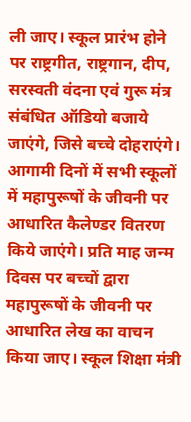ली जाए। स्कूल प्रारंभ होने पर राष्ट्रगीत, राष्ट्रगान, दीप, सरस्वती वंदना एवं गुरू मंत्र संबंधित ऑडियो बजाये जाएंगे, जिसे बच्चे दोहराएंगे। आगामी दिनों में सभी स्कूलों में महापुरूषों के जीवनी पर आधारित कैलेण्डर वितरण किये जाएंगे। प्रति माह जन्म दिवस पर बच्चों द्वारा महापुरूषों के जीवनी पर आधारित लेख का वाचन किया जाए। स्कूल शिक्षा मंत्री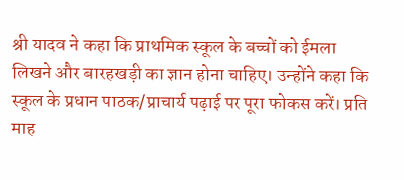श्री यादव ने कहा कि प्राथमिक स्कूल के बच्चों को ईमला लिखने और बारहखड़ी का ज्ञान होना चाहिए। उन्होंने कहा कि स्कूल के प्रधान पाठक/प्राचार्य पढ़ाई पर पूरा फोकस करें। प्रति माह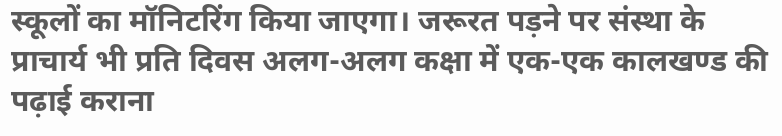स्कूलों का मॉनिटरिंग किया जाएगा। जरूरत पड़ने पर संस्था के प्राचार्य भी प्रति दिवस अलग-अलग कक्षा में एक-एक कालखण्ड की पढ़ाई कराना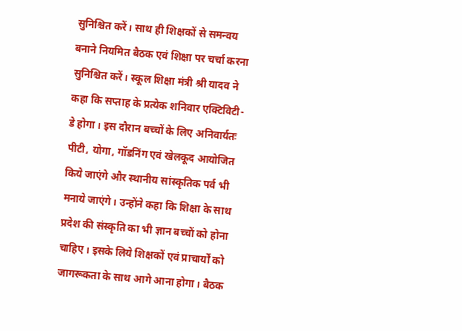सुनिश्चित करें। साथ ही शिक्षकों से समन्वय बनाने नियमित बैठक एवं शिक्षा पर चर्चा करना सुनिश्चित करें। स्कूल शिक्षा मंत्री श्री यादव ने कहा कि सप्ताह के प्रत्येक शनिवार एक्टिविटी-डे होगा। इस दौरान बच्चों के लिए अनिवार्यतः पीटी, योगा, गॉडनिंग एवं खेलकूद आयोजित किये जाएंगे और स्थानीय सांस्कृतिक पर्व भी मनाये जाएंगे। उन्होंने कहा कि शिक्षा के साथ प्रदेश की संस्कृति का भी ज्ञान बच्चों को होना चाहिए। इसके लिये शिक्षकों एवं प्राचार्यों को जागरूकता के साथ आगे आना होगा। बैठक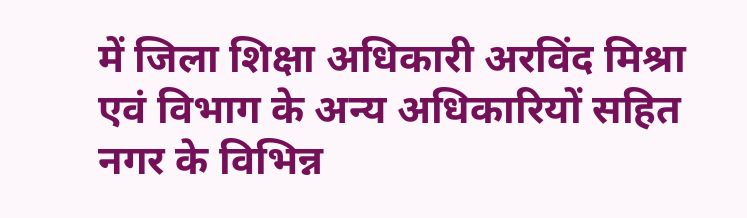में जिला शिक्षा अधिकारी अरविंद मिश्रा एवं विभाग के अन्य अधिकारियों सहित नगर के विभिन्न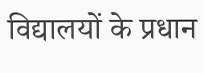विद्यालयों के प्रधान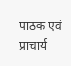पाठक एवं प्राचार्य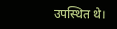उपस्थित थे।